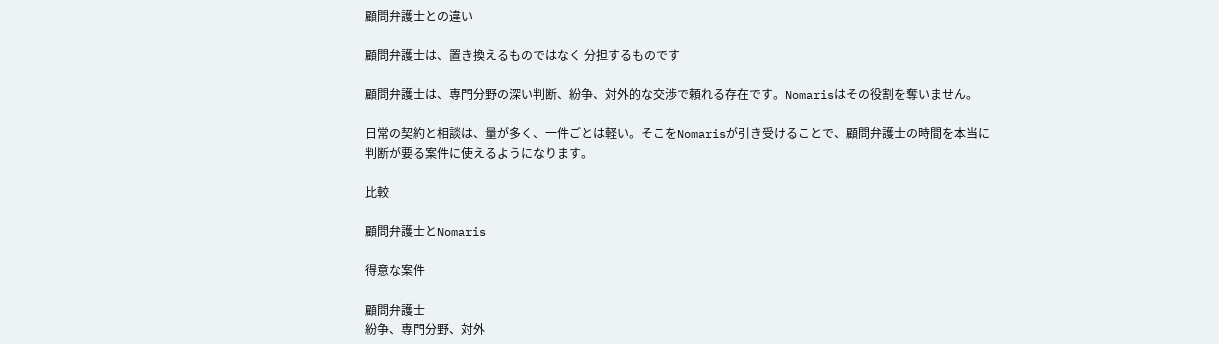顧問弁護士との違い

顧問弁護士は、置き換えるものではなく 分担するものです

顧問弁護士は、専門分野の深い判断、紛争、対外的な交渉で頼れる存在です。Nomarisはその役割を奪いません。

日常の契約と相談は、量が多く、一件ごとは軽い。そこをNomarisが引き受けることで、顧問弁護士の時間を本当に判断が要る案件に使えるようになります。

比較

顧問弁護士とNomaris

得意な案件

顧問弁護士
紛争、専門分野、対外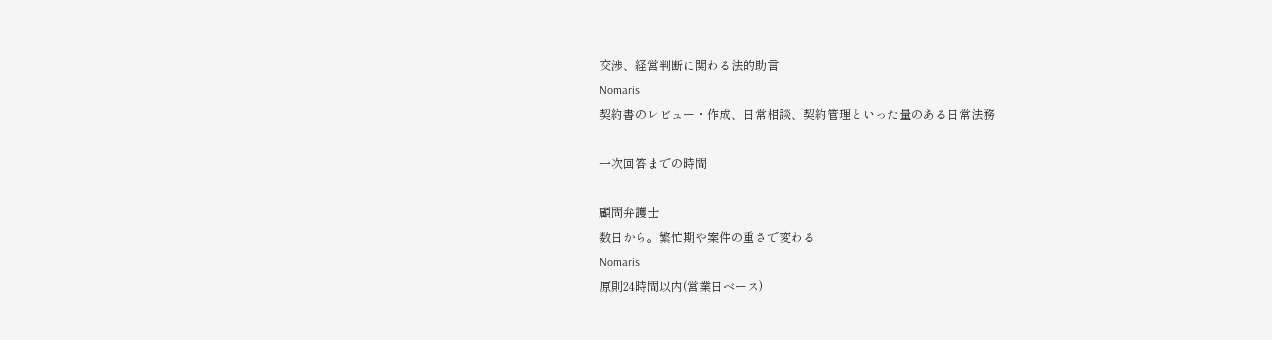交渉、経営判断に関わる法的助言
Nomaris
契約書のレビュー・作成、日常相談、契約管理といった量のある日常法務

一次回答までの時間

顧問弁護士
数日から。繁忙期や案件の重さで変わる
Nomaris
原則24時間以内(営業日ベース)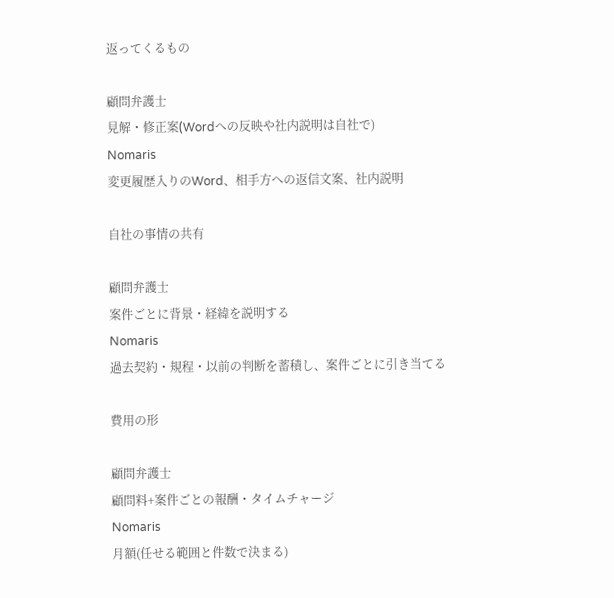返ってくるもの

顧問弁護士
見解・修正案(Wordへの反映や社内説明は自社で)
Nomaris
変更履歴入りのWord、相手方への返信文案、社内説明

自社の事情の共有

顧問弁護士
案件ごとに背景・経緯を説明する
Nomaris
過去契約・規程・以前の判断を蓄積し、案件ごとに引き当てる

費用の形

顧問弁護士
顧問料+案件ごとの報酬・タイムチャージ
Nomaris
月額(任せる範囲と件数で決まる)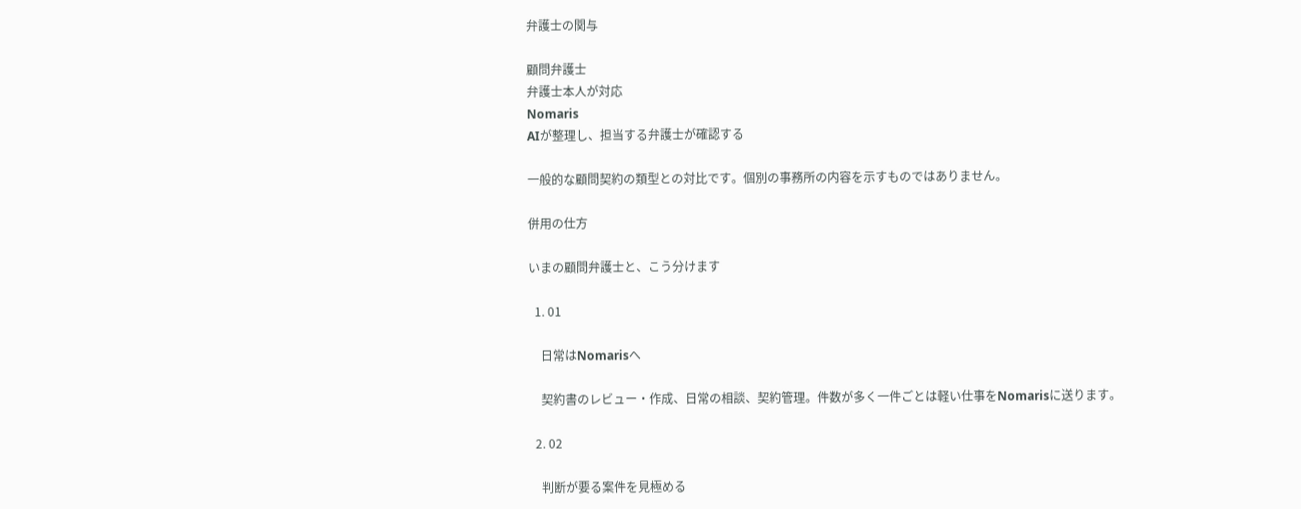弁護士の関与

顧問弁護士
弁護士本人が対応
Nomaris
AIが整理し、担当する弁護士が確認する

一般的な顧問契約の類型との対比です。個別の事務所の内容を示すものではありません。

併用の仕方

いまの顧問弁護士と、こう分けます

  1. 01

    日常はNomarisへ

    契約書のレビュー・作成、日常の相談、契約管理。件数が多く一件ごとは軽い仕事をNomarisに送ります。

  2. 02

    判断が要る案件を見極める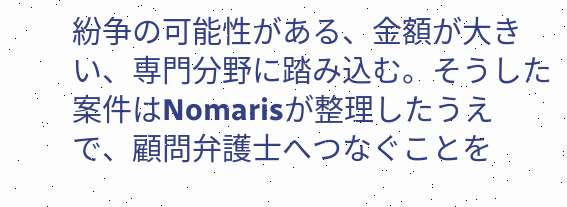紛争の可能性がある、金額が大きい、専門分野に踏み込む。そうした案件はNomarisが整理したうえで、顧問弁護士へつなぐことを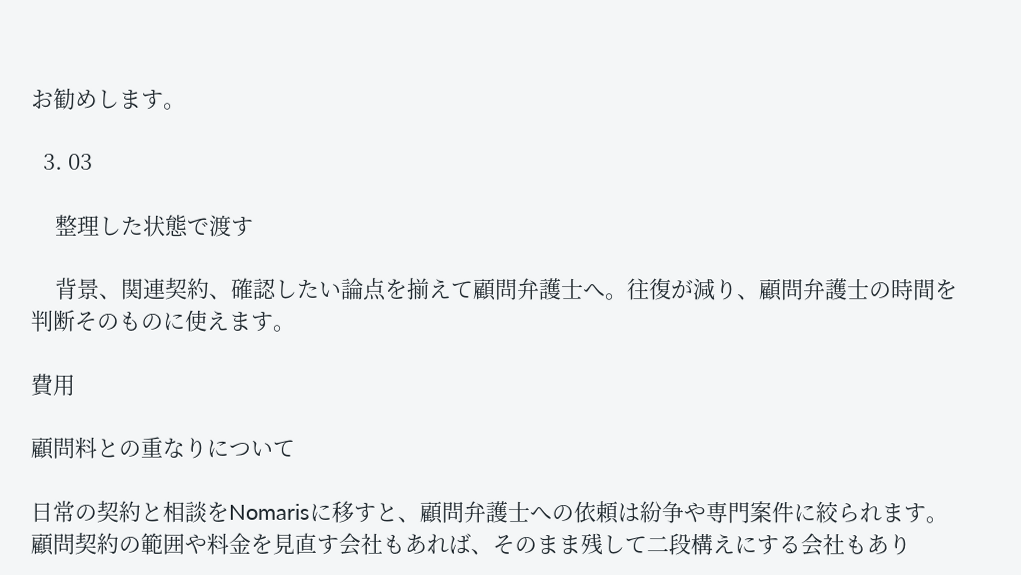お勧めします。

  3. 03

    整理した状態で渡す

    背景、関連契約、確認したい論点を揃えて顧問弁護士へ。往復が減り、顧問弁護士の時間を判断そのものに使えます。

費用

顧問料との重なりについて

日常の契約と相談をNomarisに移すと、顧問弁護士への依頼は紛争や専門案件に絞られます。顧問契約の範囲や料金を見直す会社もあれば、そのまま残して二段構えにする会社もあり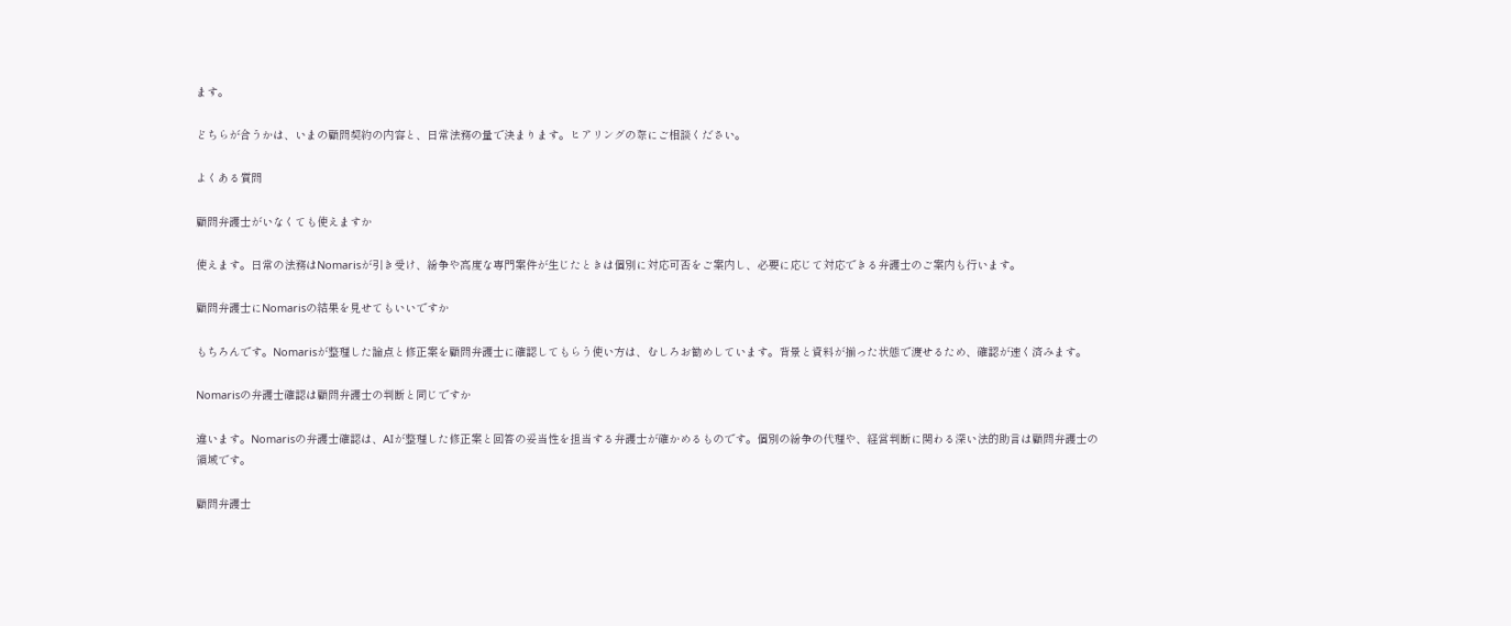ます。

どちらが合うかは、いまの顧問契約の内容と、日常法務の量で決まります。ヒアリングの際にご相談ください。

よくある質問

顧問弁護士がいなくても使えますか

使えます。日常の法務はNomarisが引き受け、紛争や高度な専門案件が生じたときは個別に対応可否をご案内し、必要に応じて対応できる弁護士のご案内も行います。

顧問弁護士にNomarisの結果を見せてもいいですか

もちろんです。Nomarisが整理した論点と修正案を顧問弁護士に確認してもらう使い方は、むしろお勧めしています。背景と資料が揃った状態で渡せるため、確認が速く済みます。

Nomarisの弁護士確認は顧問弁護士の判断と同じですか

違います。Nomarisの弁護士確認は、AIが整理した修正案と回答の妥当性を担当する弁護士が確かめるものです。個別の紛争の代理や、経営判断に関わる深い法的助言は顧問弁護士の領域です。

顧問弁護士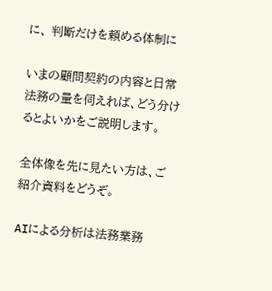に、 判断だけを頼める体制に

いまの顧問契約の内容と日常法務の量を伺えれば、どう分けるとよいかをご説明します。

全体像を先に見たい方は、ご紹介資料をどうぞ。

AIによる分析は法務業務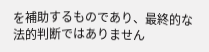を補助するものであり、最終的な法的判断ではありません